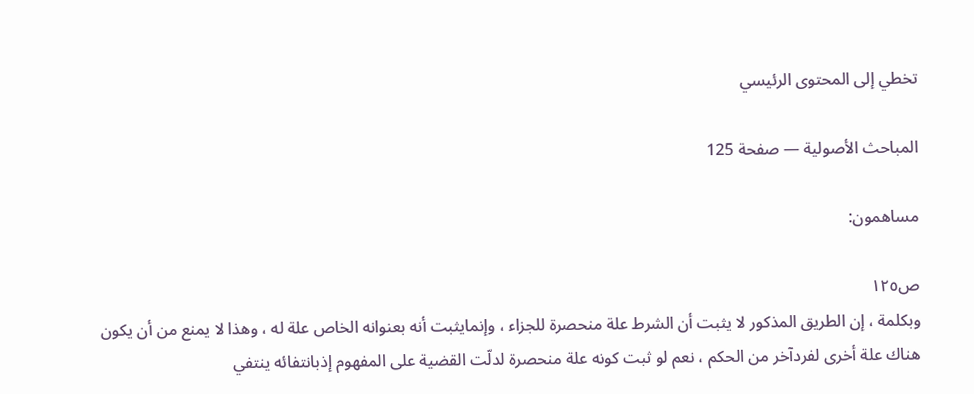تخطي إلى المحتوى الرئيسي

المباحث الأصولية — صفحة 125

مساهمون:

ص١٢٥
وبكلمة ، إن الطريق المذكور لا يثبت أن الشرط علة منحصرة للجزاء ، وإنمايثبت أنه بعنوانه الخاص علة له ، وهذا لا يمنع من أن يكون هناك علة أخرى لفردآخر من الحكم ، نعم لو ثبت كونه علة منحصرة لدلّت القضية على المفهوم إذبانتفائه ينتفي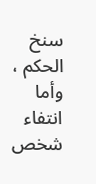سنخ الحكم ، وأما انتفاء شخص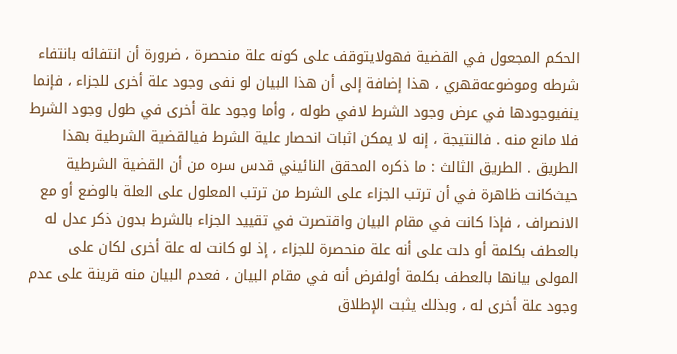الحكم المجعول في القضية فهولايتوقف على كونه علة منحصرة ، ضرورة أن انتفائه بانتفاء شرطه وموضوعه‌قهري ، هذا إضافة إلى أن هذا البيان لو نفى وجود علة أخرى للجزاء ، فإنما ينفيوجودها في عرض وجود الشرط لافي طوله ، وأما وجود علة أخرى في طول وجود الشرط فلا مانع منه . فالنتيجة ، إنه لا يمكن اثبات انحصار علية الشرط فيالقضية الشرطية بهذا الطريق . الطريق الثالث : ما ذكره المحقق النائيني قدس سره من أن القضية الشرطية حيث‌كانت ظاهرة في أن ترتب الجزاء على الشرط من ترتب المعلول على العلة بالوضع أو مع الانصراف ، فإذا كانت في مقام البيان واقتصرت في تقييد الجزاء بالشرط بدون ذكر عدل له بالعطف بكلمة أو دلت على أنه علة منحصرة للجزاء ، إذ لو كانت له علة أخرى لكان على المولى بيانها بالعطف بكلمة أولفرض أنه في مقام البيان ، فعدم البيان منه قرينة على عدم وجود علة أخرى له ، وبذلك يثبت الإطلاق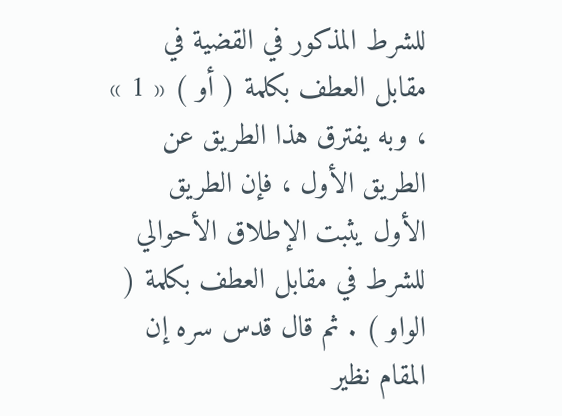للشرط المذكور في القضية في مقابل العطف بكلمة ( أو ) « 1 » ، وبه يفترق هذا الطريق عن الطريق الأول ، فإن الطريق الأول يثبت الإطلاق الأحوالي للشرط في مقابل العطف بكلمة ( الواو ) . ثم قال قدس سره إن المقام نظير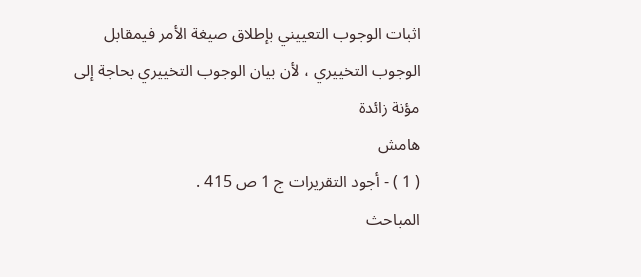اثبات الوجوب التعييني بإطلاق صيغة الأمر فيمقابل الوجوب التخييري ، لأن بيان الوجوب التخييري بحاجة إلى مؤنة زائدة
هامش
( 1 ) - أجود التقريرات ج 1 ص 415 .
المباحث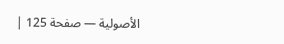الأصولية — صفحة 125 |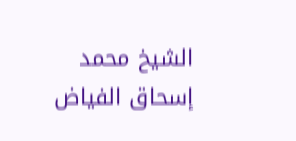الشيخ محمد إسحاق الفياض